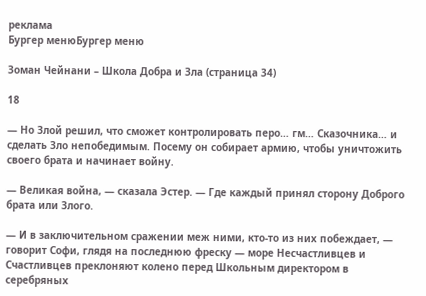реклама
Бургер менюБургер меню

Зоман Чейнани – Школа Добра и Зла (страница 34)

18

— Но Злой решил, что сможет контролировать перо… гм… Сказочника… и сделать Зло непобедимым. Посему он собирает армию, чтобы уничтожить своего брата и начинает войну.

— Великая война, — сказала Эстер. — Где каждый принял сторону Доброго брата или Злого.

— И в заключительном сражении меж ними, кто-то из них побеждает, — говорит Софи, глядя на последнюю фреску — море Несчастливцев и Счастливцев преклоняют колено перед Школьным директором в серебряных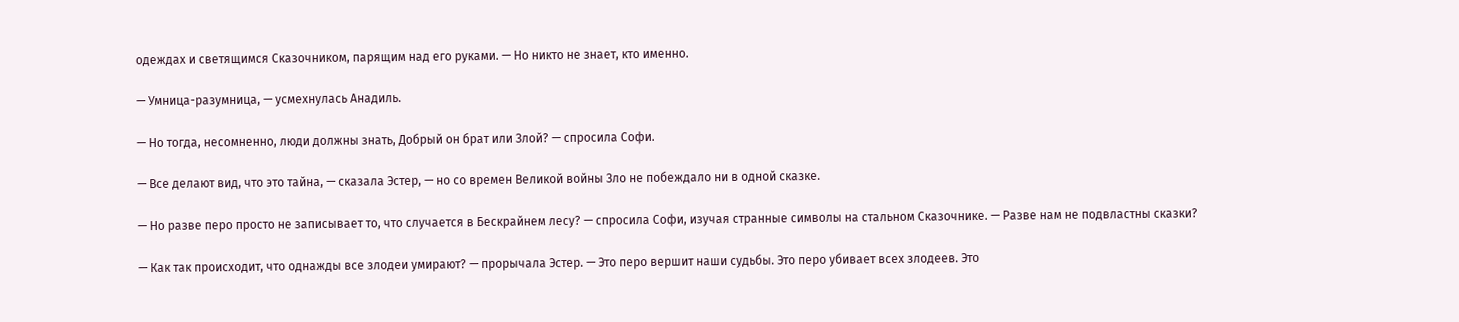одеждах и светящимся Сказочником, парящим над его руками. — Но никто не знает, кто именно.

— Умница-разумница, — усмехнулась Анадиль.

— Но тогда, несомненно, люди должны знать, Добрый он брат или Злой? — спросила Софи.

— Все делают вид, что это тайна, — сказала Эстер, — но со времен Великой войны Зло не побеждало ни в одной сказке.

— Но разве перо просто не записывает то, что случается в Бескрайнем лесу? — спросила Софи, изучая странные символы на стальном Сказочнике. — Разве нам не подвластны сказки?

— Как так происходит, что однажды все злодеи умирают? — прорычала Эстер. — Это перо вершит наши судьбы. Это перо убивает всех злодеев. Это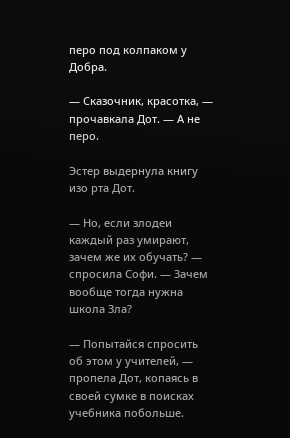перо под колпаком у Добра.

— Сказочник, красотка, — прочавкала Дот. — А не перо.

Эстер выдернула книгу изо рта Дот.

— Но, если злодеи каждый раз умирают, зачем же их обучать? — спросила Софи. — Зачем вообще тогда нужна школа Зла?

— Попытайся спросить об этом у учителей, — пропела Дот, копаясь в своей сумке в поисках учебника побольше.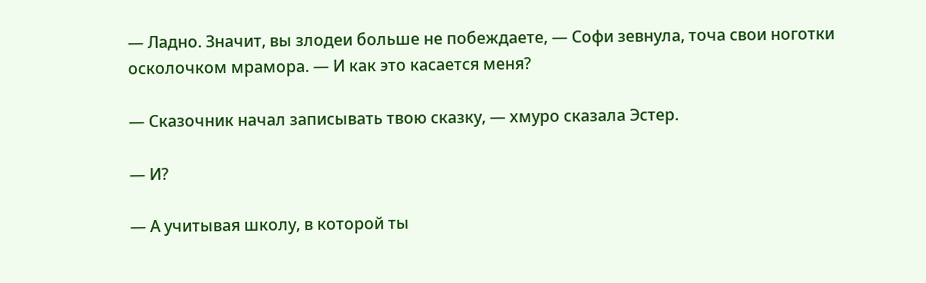— Ладно. Значит, вы злодеи больше не побеждаете, — Софи зевнула, точа свои ноготки осколочком мрамора. — И как это касается меня?

— Сказочник начал записывать твою сказку, — хмуро сказала Эстер.

— И?

— А учитывая школу, в которой ты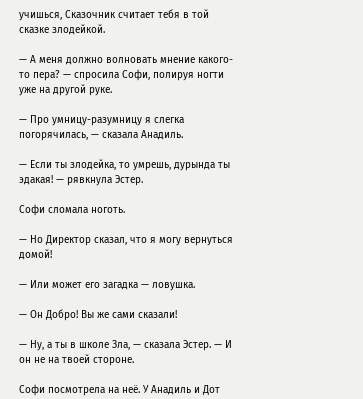учишься, Сказочник считает тебя в той сказке злодейкой.

— А меня должно волновать мнение какого-то пера? — спросила Софи, полируя ногти уже на другой руке.

— Про умницу-разумницу я слегка погорячилась, — сказала Анадиль.

— Если ты злодейка, то умрешь, дурында ты эдакая! — рявкнула Эстер.

Софи сломала ноготь.

— Но Директор сказал, что я могу вернуться домой!

— Или может его загадка — ловушка.

— Он Добро! Вы же сами сказали!

— Ну, а ты в школе Зла, — сказала Эстер. — И он не на твоей стороне.

Софи посмотрела на неё. У Анадиль и Дот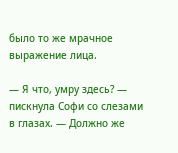было то же мрачное выражение лица.

— Я что, умру здесь? — пискнула Софи со слезами в глазах. — Должно же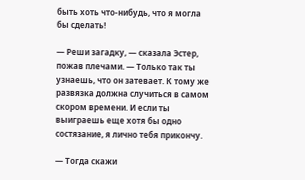быть хоть что-нибудь, что я могла бы сделать!

— Реши загадку, — сказала Эстер, пожав плечами. — Только так ты узнаешь, что он затевает. К тому же развязка должна случиться в самом скором времени. И если ты выиграешь еще хотя бы одно состязание, я лично тебя прикончу.

— Тогда скажи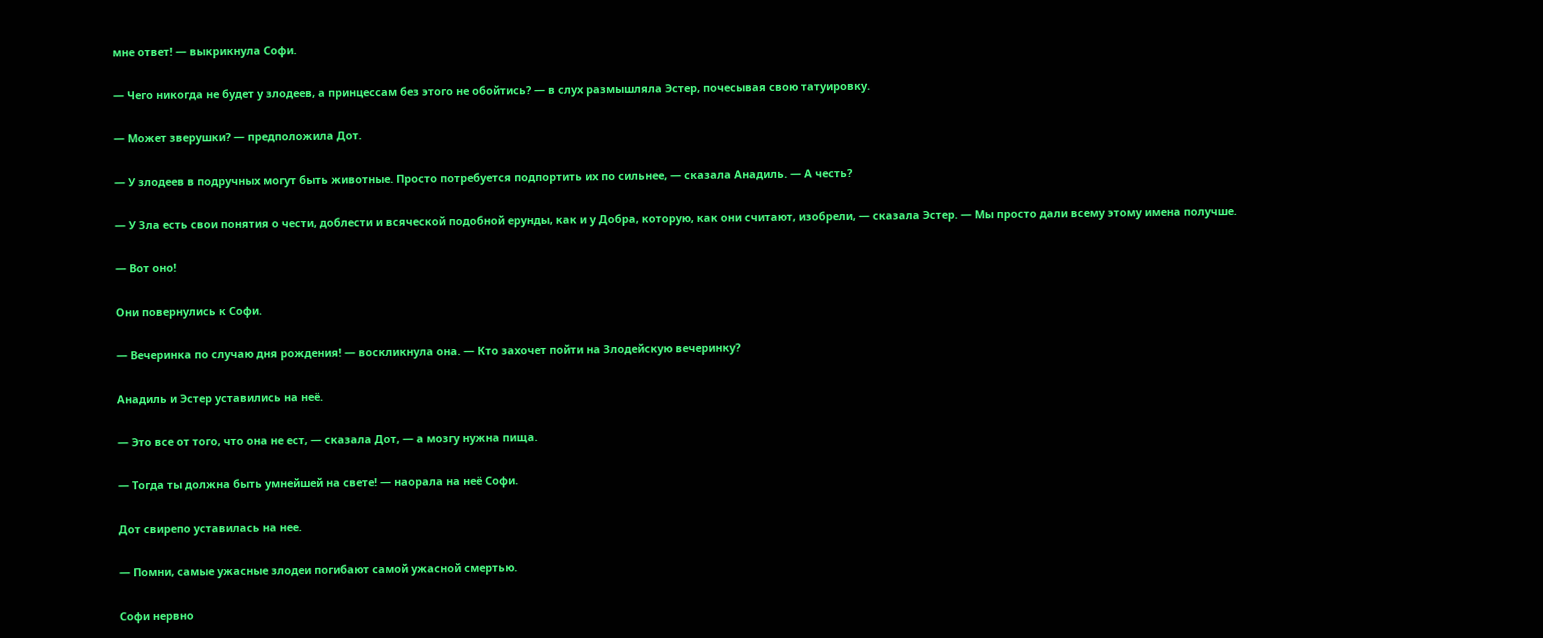мне ответ! — выкрикнула Софи.

— Чего никогда не будет у злодеев, а принцессам без этого не обойтись? — в слух размышляла Эстер, почесывая свою татуировку.

— Может зверушки? — предположила Дот.

— У злодеев в подручных могут быть животные. Просто потребуется подпортить их по сильнее, — сказала Анадиль. — А честь?

— У Зла есть свои понятия о чести, доблести и всяческой подобной ерунды, как и у Добра, которую, как они считают, изобрели, — сказала Эстер. — Мы просто дали всему этому имена получше.

— Вот оно!

Они повернулись к Софи.

— Вечеринка по случаю дня рождения! — воскликнула она. — Кто захочет пойти на Злодейскую вечеринку?

Анадиль и Эстер уставились на неё.

— Это все от того, что она не ест, — сказала Дот, — а мозгу нужна пища.

— Тогда ты должна быть умнейшей на свете! — наорала на неё Софи.

Дот свирепо уставилась на нее.

— Помни, самые ужасные злодеи погибают самой ужасной смертью.

Софи нервно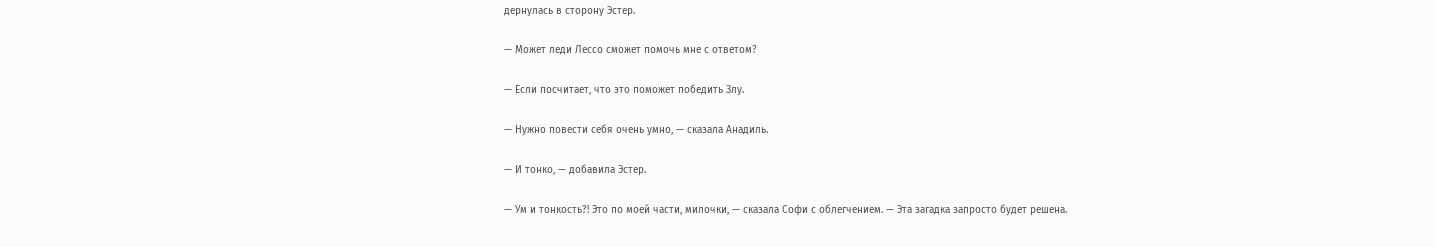дернулась в сторону Эстер.

— Может леди Лессо сможет помочь мне с ответом?

— Если посчитает, что это поможет победить Злу.

— Нужно повести себя очень умно, — сказала Анадиль.

— И тонко, — добавила Эстер.

— Ум и тонкость?! Это по моей части, милочки, — сказала Софи с облегчением. — Эта загадка запросто будет решена.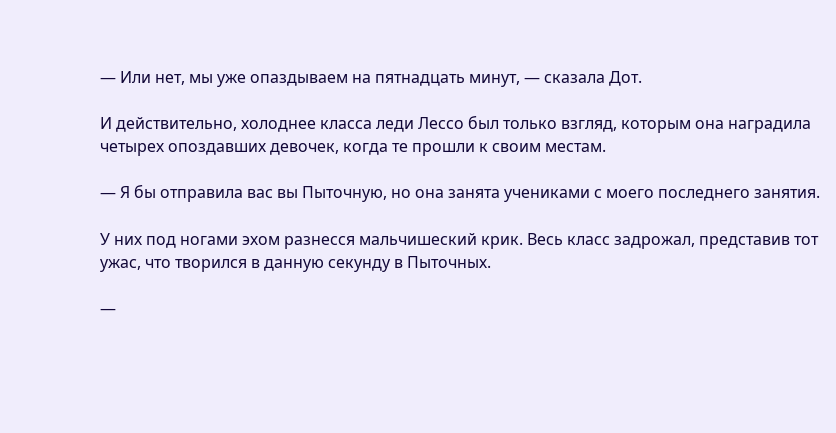— Или нет, мы уже опаздываем на пятнадцать минут, — сказала Дот.

И действительно, холоднее класса леди Лессо был только взгляд, которым она наградила четырех опоздавших девочек, когда те прошли к своим местам.

— Я бы отправила вас вы Пыточную, но она занята учениками с моего последнего занятия.

У них под ногами эхом разнесся мальчишеский крик. Весь класс задрожал, представив тот ужас, что творился в данную секунду в Пыточных.

—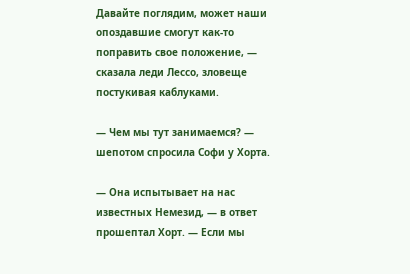Давайте поглядим, может наши опоздавшие смогут как-то поправить свое положение, — сказала леди Лессо, зловеще постукивая каблуками.

— Чем мы тут занимаемся? — шепотом спросила Софи у Хорта.

— Она испытывает на нас известных Немезид, — в ответ прошептал Хорт. — Если мы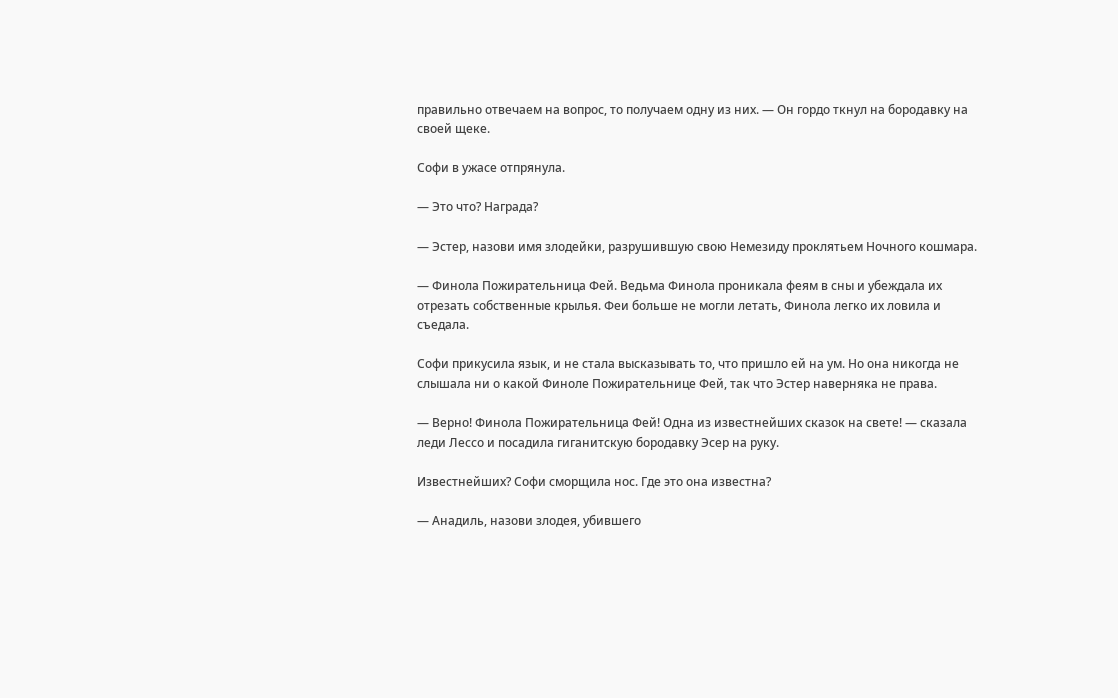правильно отвечаем на вопрос, то получаем одну из них. — Он гордо ткнул на бородавку на своей щеке.

Софи в ужасе отпрянула.

— Это что? Награда?

— Эстер, назови имя злодейки, разрушившую свою Немезиду проклятьем Ночного кошмара.

— Финола Пожирательница Фей. Ведьма Финола проникала феям в сны и убеждала их отрезать собственные крылья. Феи больше не могли летать, Финола легко их ловила и съедала.

Софи прикусила язык, и не стала высказывать то, что пришло ей на ум. Но она никогда не слышала ни о какой Финоле Пожирательнице Фей, так что Эстер наверняка не права.

— Верно! Финола Пожирательница Фей! Одна из известнейших сказок на свете! — сказала леди Лессо и посадила гиганитскую бородавку Эсер на руку.

Известнейших? Софи сморщила нос. Где это она известна?

— Анадиль, назови злодея, убившего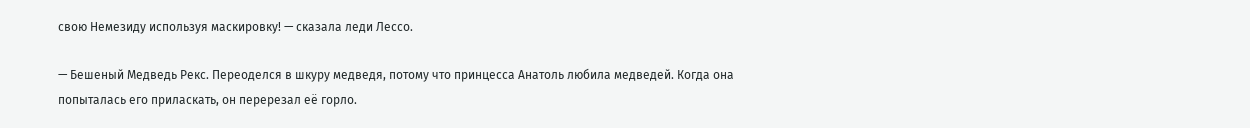свою Немезиду используя маскировку! — сказала леди Лессо.

— Бешеный Медведь Рекс. Переоделся в шкуру медведя, потому что принцесса Анатоль любила медведей. Когда она попыталась его приласкать, он перерезал её горло.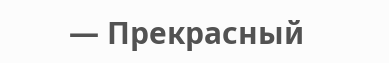— Прекрасный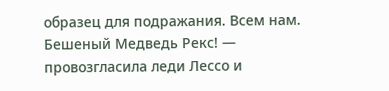образец для подражания. Всем нам. Бешеный Медведь Рекс! — провозгласила леди Лессо и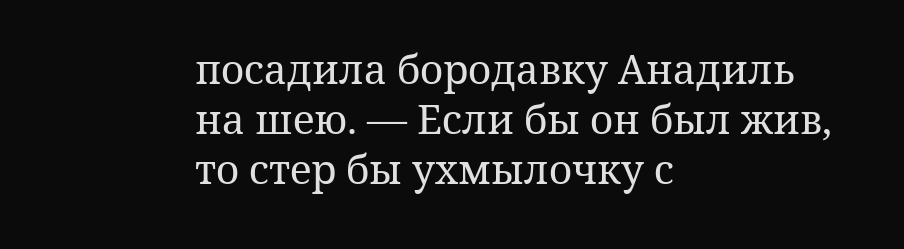посадила бородавку Анадиль на шею. — Если бы он был жив, то стер бы ухмылочку с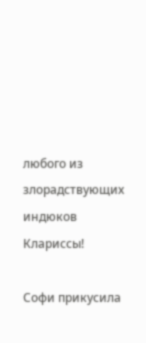любого из злорадствующих индюков Клариссы!

Софи прикусила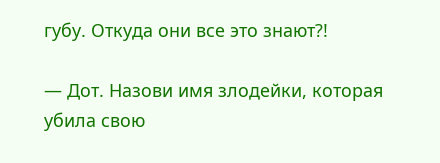губу. Откуда они все это знают?!

— Дот. Назови имя злодейки, которая убила свою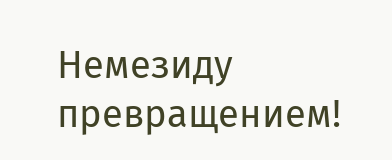Немезиду превращением!